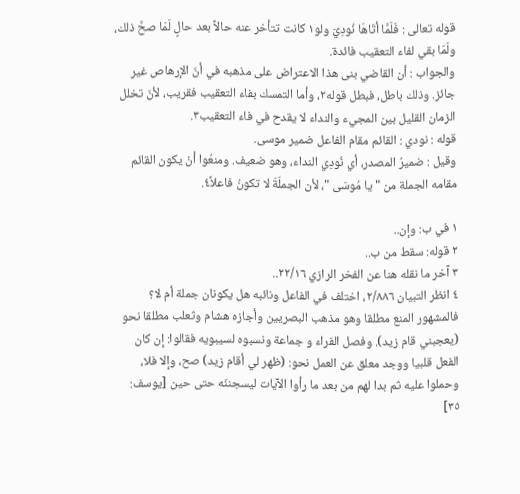قوله تعالى : فَلَمَّا أتَاهَا نُودِيَ ولو١ كانت تتأخر عنه حالاً بعد حالٍ لَمَا صحَّ ذلك، ولَمَا بقي لفاء التعقيب فائدة.
والجواب : أن القاضي بنى هذا الاعتراض على مذهبه في أنّ الإرهاص غير جائز. وذلك باطل، فبطل قوله٢، وأما التمسك بفاء التعقيب فقريب، لأنّ تخلل الزمان القليل بين المجيء والنداء لا يقدح في فاء التعقيب٣.
قوله : نودي : القائم مقام الفاعل ضمير موسى.
وقيل : ضميرُ المصدر، أي نُودِي النداء، وهو ضعيف. ومنعُوا أنْ يكون القائم مقامه الجملة من " يا مُوسَى "، لأن الجملَةَ لا تكونُ فاعلاً٤.

١ في ب: وإن..
٢ قوله: سقط من ب..
٣ آخر ما نقله هنا عن الفخر الرازي ٢٢/١٦..
٤ انظر التبيان ٢/٨٨٦، اختلف في الفاعل ونائبه هل يكونان جملة أم لا؟ فالمشهور المنع مطلقا وهو مذهب البصريين وأجازه هشام وثعلب مطلقا نحو (يعجبني قام زيد). وفصل الفراء و جماعة ونسبوه لسيبويه فقالوا: إن كان الفعل قلبيا ووجد معلق عن العمل نحو: (ظهر لي أقام زيد) صح، وإلا فلا، وحملوا عليه ثم بدا لهم من بعد ما رأوا الآيات ليسجننّه حتى حين [يوسف: ٣٥]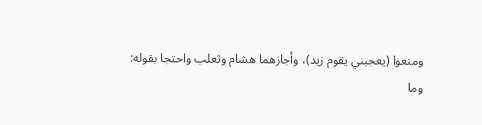ومنعوا (يعجبني يقوم زيد)، وأجازهما هشام وثعلب واحتجا بقوله:
وما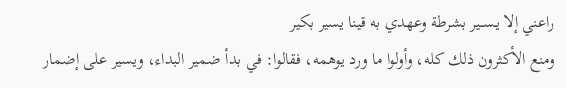راعني إلا يـســير بشرطة وعهدي به قينا يسير بكير
ومنع الأكثرون ذلك كله، وأولوا ما ورد يوهمه، فقالوا: في بدأ ضمير البداء، ويسير على إضمار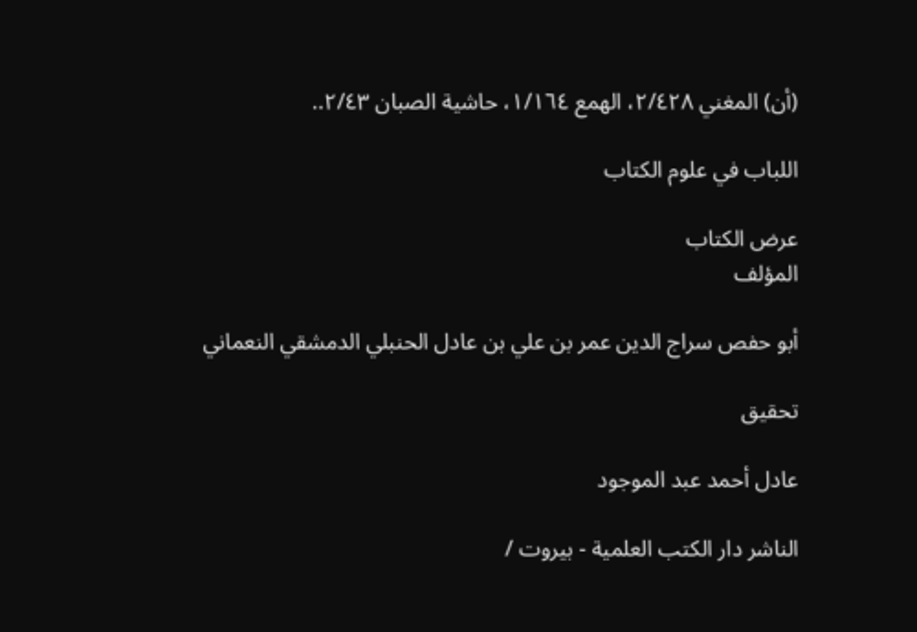(أن) المغني ٢/٤٢٨، الهمع ١/١٦٤، حاشية الصبان ٢/٤٣..

اللباب في علوم الكتاب

عرض الكتاب
المؤلف

أبو حفص سراج الدين عمر بن علي بن عادل الحنبلي الدمشقي النعماني

تحقيق

عادل أحمد عبد الموجود

الناشر دار الكتب العلمية - بيروت /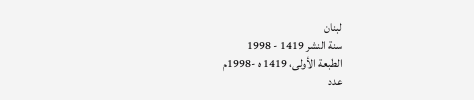لبنان
سنة النشر 1419 - 1998
الطبعة الأولى، 1419 ه -1998م
عدد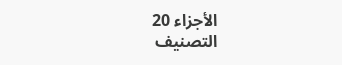الأجزاء 20
التصنيف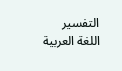التفسير
اللغة العربية